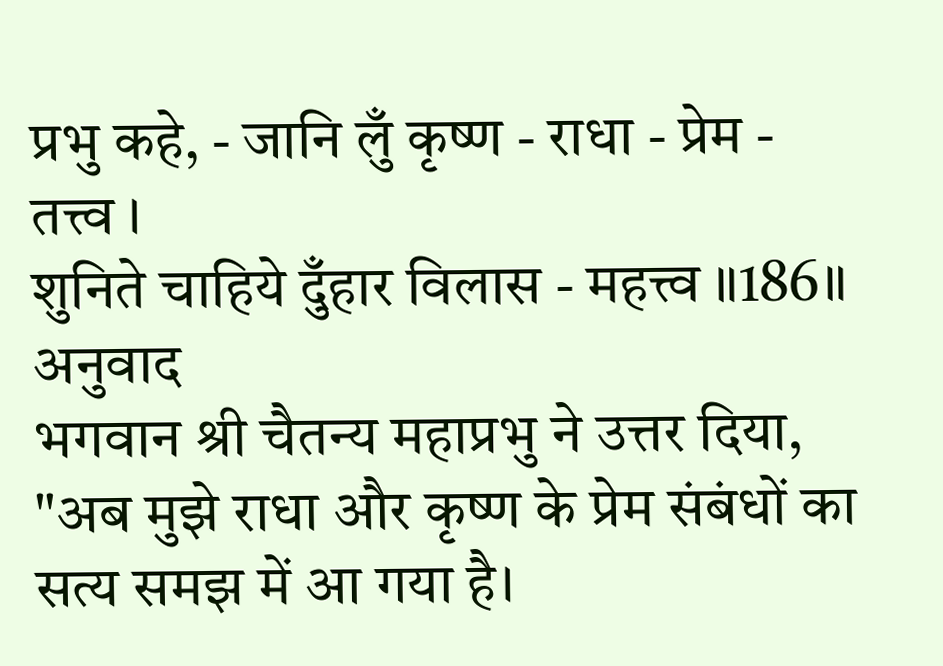प्रभु कहे, - जानि लुँ कृष्ण - राधा - प्रेम - तत्त्व ।
शुनिते चाहिये दुँहार विलास - महत्त्व ॥186॥
अनुवाद
भगवान श्री चैतन्य महाप्रभु ने उत्तर दिया, "अब मुझे राधा और कृष्ण के प्रेम संबंधों का सत्य समझ में आ गया है।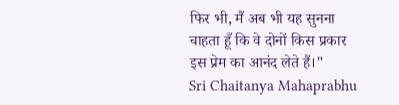फिर भी, मैं अब भी यह सुनना चाहता हूँ कि वे दोनों किस प्रकार इस प्रेम का आनंद लेते हैं।"
Sri Chaitanya Mahaprabhu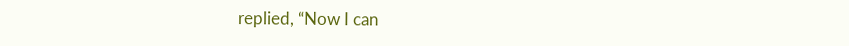replied, “Now I can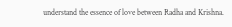understand the essence of love between Radha and Krishna.